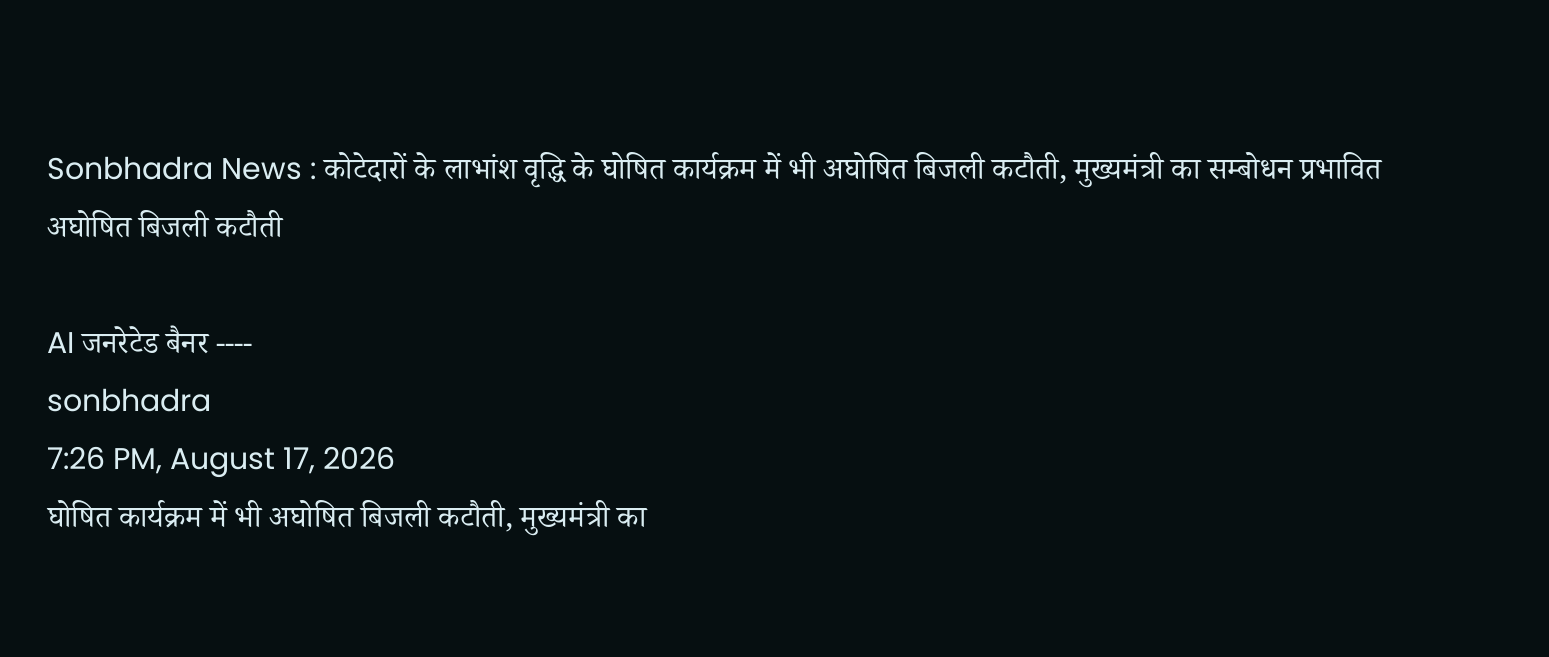Sonbhadra News : कोटेदारों के लाभांश वृद्धि के घोषित कार्यक्रम में भी अघोषित बिजली कटौती, मुख्यमंत्री का सम्बोधन प्रभावित
अघोषित बिजली कटौती

AI जनरेटेड बैनर ----
sonbhadra
7:26 PM, August 17, 2026
घोषित कार्यक्रम में भी अघोषित बिजली कटौती, मुख्यमंत्री का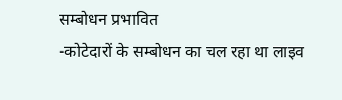सम्बोधन प्रभावित
-कोटेदारों के सम्बोधन का चल रहा था लाइव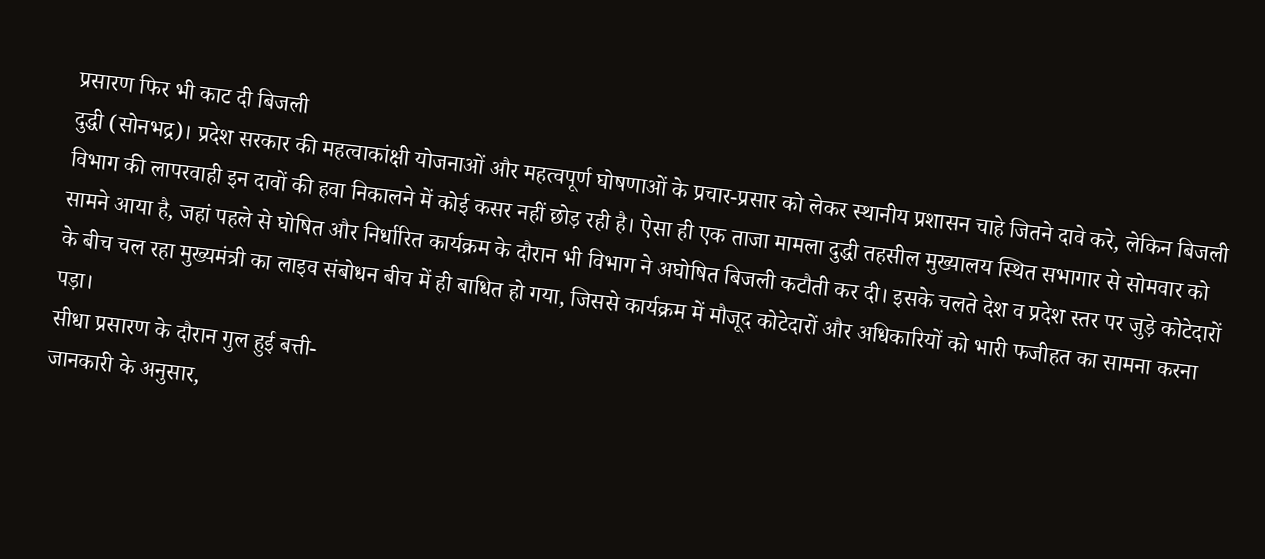प्रसारण फिर भी काट दी बिजली
दुद्धी (सोनभद्र)। प्रदेश सरकार की महत्वाकांक्षी योजनाओं और महत्वपूर्ण घोषणाओं के प्रचार-प्रसार को लेकर स्थानीय प्रशासन चाहे जितने दावे करे, लेकिन बिजली विभाग की लापरवाही इन दावों की हवा निकालने में कोई कसर नहीं छोड़ रही है। ऐसा ही एक ताजा मामला दुद्धी तहसील मुख्यालय स्थित सभागार से सोमवार को सामने आया है, जहां पहले से घोषित और निर्धारित कार्यक्रम के दौरान भी विभाग ने अघोषित बिजली कटौती कर दी। इसके चलते देश व प्रदेश स्तर पर जुड़े कोटेदारों के बीच चल रहा मुख्यमंत्री का लाइव संबोधन बीच में ही बाधित हो गया, जिससे कार्यक्रम में मौजूद कोटेदारों और अधिकारियों को भारी फजीहत का सामना करना पड़ा।
सीधा प्रसारण के दौरान गुल हुई बत्ती-
जानकारी के अनुसार,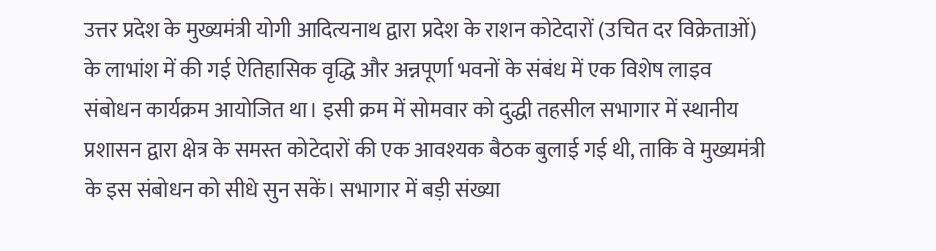उत्तर प्रदेश के मुख्यमंत्री योगी आदित्यनाथ द्वारा प्रदेश के राशन कोटेदारों (उचित दर विक्रेताओं) के लाभांश में की गई ऐतिहासिक वृद्धि और अन्नपूर्णा भवनों के संबंध में एक विशेष लाइव संबोधन कार्यक्रम आयोजित था। इसी क्रम में सोमवार को दुद्धी तहसील सभागार में स्थानीय प्रशासन द्वारा क्षेत्र के समस्त कोटेदारों की एक आवश्यक बैठक बुलाई गई थी, ताकि वे मुख्यमंत्री के इस संबोधन को सीधे सुन सकें। सभागार में बड़ी संख्या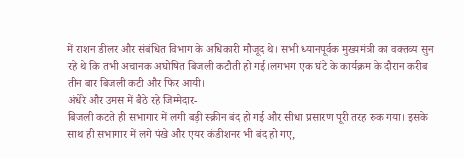में राशन डीलर और संबंधित विभाग के अधिकारी मौजूद थे। सभी ध्यानपूर्वक मुख्यमंत्री का वक्तव्य सुन रहे थे कि तभी अचानक अघोषित बिजली कटौती हो गई।लगभग एक घंटे के कार्यक्रम के दौरान करीब तीन बार बिजली कटी और फिर आयी।
अंधेरे और उमस में बैठे रहे जिम्मेदार-
बिजली कटते ही सभागार में लगी बड़ी स्क्रीन बंद हो गई और सीधा प्रसारण पूरी तरह रुक गया। इसके साथ ही सभागार में लगे पंखे और एयर कंडीशनर भी बंद हो गए,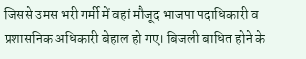जिससे उमस भरी गर्मी में वहां मौजूद भाजपा पदाधिकारी व प्रशासनिक अधिकारी बेहाल हो गए। बिजली बाधित होने के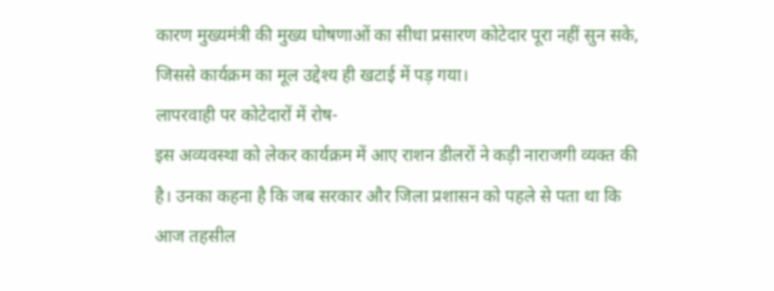कारण मुख्यमंत्री की मुख्य घोषणाओं का सीधा प्रसारण कोटेदार पूरा नहीं सुन सके, जिससे कार्यक्रम का मूल उद्देश्य ही खटाई में पड़ गया।
लापरवाही पर कोटेदारों में रोष-
इस अव्यवस्था को लेकर कार्यक्रम में आए राशन डीलरों ने कड़ी नाराजगी व्यक्त की है। उनका कहना है कि जब सरकार और जिला प्रशासन को पहले से पता था कि आज तहसील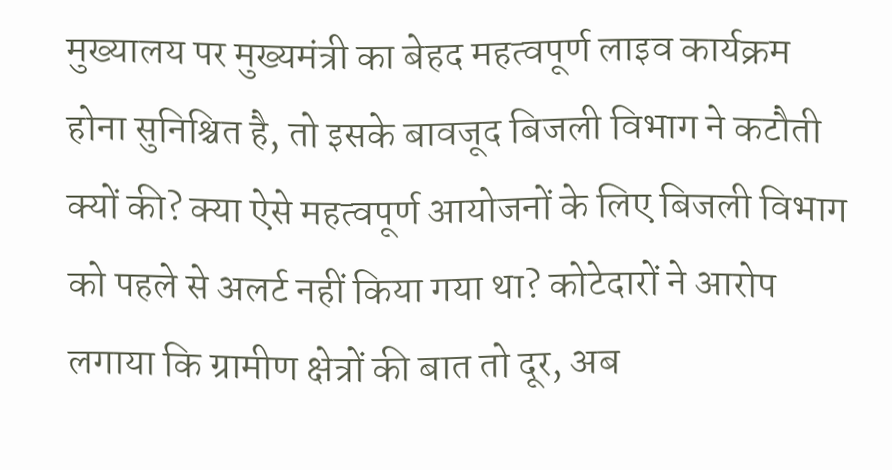मुख्यालय पर मुख्यमंत्री का बेहद महत्वपूर्ण लाइव कार्यक्रम होना सुनिश्चित है, तो इसके बावजूद बिजली विभाग ने कटौती क्यों की? क्या ऐसे महत्वपूर्ण आयोजनों के लिए बिजली विभाग को पहले से अलर्ट नहीं किया गया था? कोटेदारों ने आरोप लगाया कि ग्रामीण क्षेत्रों की बात तो दूर, अब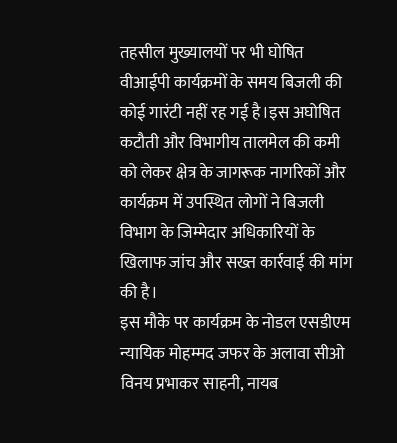तहसील मुख्यालयों पर भी घोषित वीआईपी कार्यक्रमों के समय बिजली की कोई गारंटी नहीं रह गई है।इस अघोषित कटौती और विभागीय तालमेल की कमी को लेकर क्षेत्र के जागरूक नागरिकों और कार्यक्रम में उपस्थित लोगों ने बिजली विभाग के जिम्मेदार अधिकारियों के खिलाफ जांच और सख्त कार्रवाई की मांग की है।
इस मौके पर कार्यक्रम के नोडल एसडीएम न्यायिक मोहम्मद जफर के अलावा सीओ विनय प्रभाकर साहनी, नायब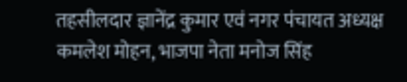तहसीलदार ज्ञानेंद्र कुमार एवं नगर पंचायत अध्यक्ष कमलेश मोहन, भाजपा नेता मनोज सिंह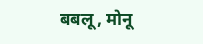बबलू, मोनू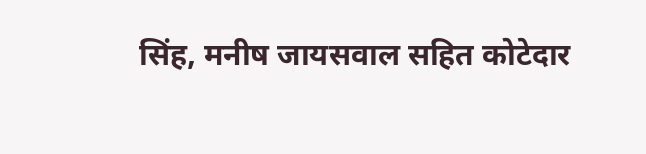सिंह, मनीष जायसवाल सहित कोटेदार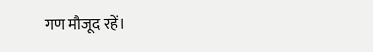गण मौजूद रहें।